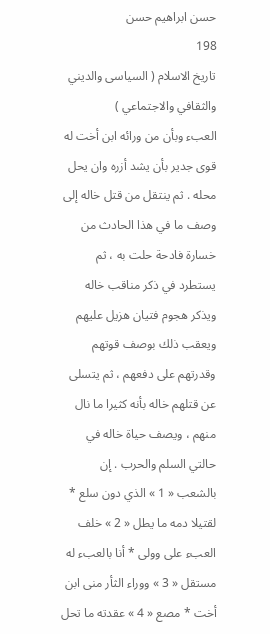حسن ابراهيم حسن
198
تاريخ الاسلام ( السياسى والديني والثقافي والاجتماعي )
العبء وبأن من ورائه ابن أخت له قوى جدير بأن يشد أزره وان يحل محله . ثم ينتقل من قتل خاله إلى وصف ما في هذا الحادث من خسارة فادحة حلت به ، ثم يستطرد في ذكر مناقب خاله ويذكر هجوم فتيان هزيل عليهم ويعقب ذلك بوصف قوتهم وقدرتهم على دفعهم ، ثم يتسلى عن قتلهم خاله بأنه كثيرا ما نال منهم ، ويصف حياة خاله في حالتي السلم والحرب . إن بالشعب « 1 » الذي دون سلع * لقتيلا دمه ما يطل « 2 » خلف العبء على وولى * أنا بالعبء له مستقل « 3 » ووراء الثأر منى ابن أخت * مصع « 4 » عقدته ما تحل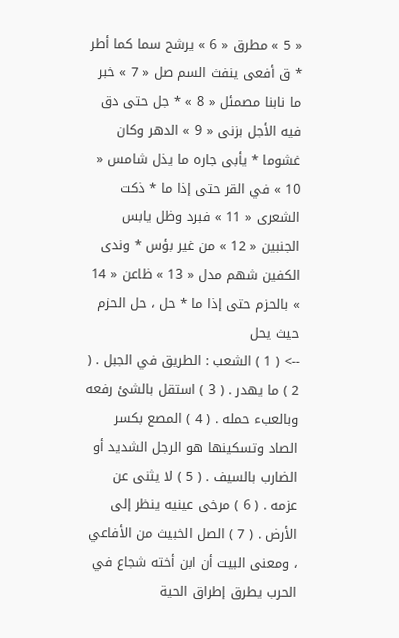« 5 » مطرق « 6 » يرشح سما كما أطر * ق أفعى ينفث السم صل « 7 » خبر ما نابنا مصمئل « 8 » * جل حتى دق فيه الأجل بزنى « 9 » الدهر وكان غشوما * يأبى جاره ما يذل شامس « 10 » في القر حتى إذا ما * ذكت الشعرى « 11 » فبرد وظل يابس الجنبين « 12 » من غير بؤس * وندى الكفين شهم مدل « 13 » ظاعن « 14 » بالحزم حتى إذا ما * حل ، حل الحزم حيث يحل
--> ( 1 ) الشعب : الطريق في الجبل . ( 2 ) ما يهدر . ( 3 ) استقل بالشئ رفعه وبالعبء حمله . ( 4 ) المصع بكسر الصاد وتسكينها هو الرجل الشديد أو الضارب بالسيف . ( 5 ) لا يثنى عن عزمه . ( 6 ) مرخى عينيه ينظر إلى الأرض . ( 7 ) الصل الخبيث من الأفاعي ، ومعنى البيت أن ابن أخته شجاع في الحرب يطرق إطراق الحية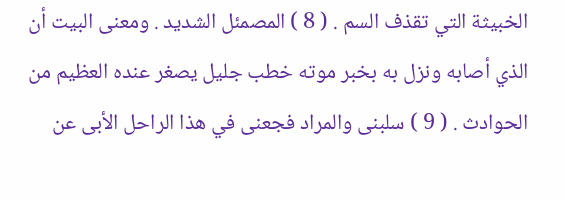الخبيثة التي تقذف السم . ( 8 ) المصمئل الشديد . ومعنى البيت أن الذي أصابه ونزل به بخبر موته خطب جليل يصغر عنده العظيم من الحوادث . ( 9 ) سلبنى والمراد فجعنى في هذا الراحل الأبى عن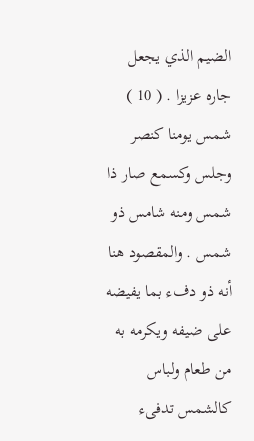الضيم الذي يجعل جاره عزيزا . ( 10 ) شمس يومنا كنصر وجلس وكسمع صار ذا شمس ومنه شامس ذو شمس . والمقصود هنا أنه ذو دفء بما يفيضه على ضيفه ويكرمه به من طعام ولباس كالشمس تدفىء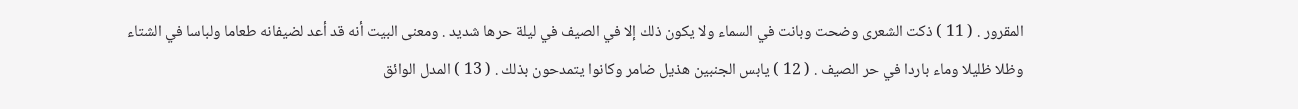المقرور . ( 11 ) ذكت الشعرى وضحت وبانت في السماء ولا يكون ذلك إلا في الصيف في ليلة حرها شديد . ومعنى البيت أنه قد أعد لضيفانه طعاما ولباسا في الشتاء وظلا ظليلا وماء باردا في حر الصيف . ( 12 ) يابس الجنبين هذيل ضامر وكانوا يتمدحون بذلك . ( 13 ) المدل الوائق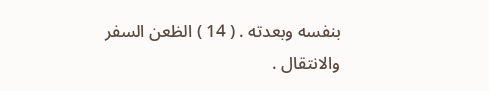بنفسه وبعدته . ( 14 ) الظعن السفر والانتقال .